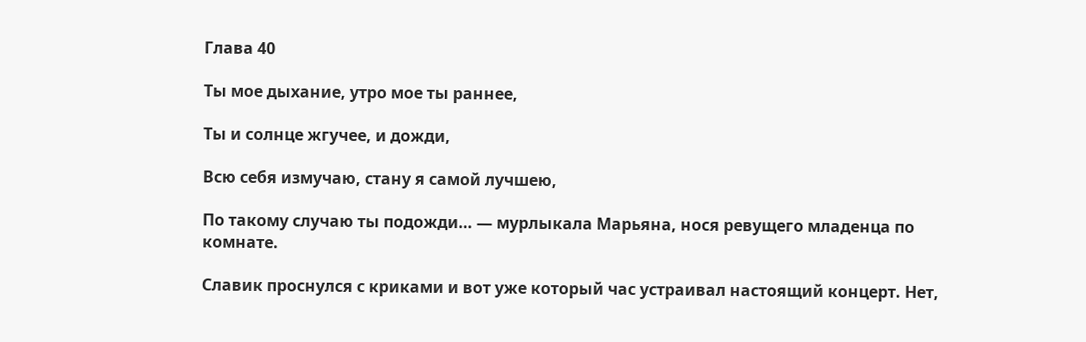Глава 40

Ты мое дыхание, утро мое ты раннее,

Ты и солнце жгучее, и дожди,

Всю себя измучаю, стану я самой лучшею,

По такому случаю ты подожди… — мурлыкала Марьяна, нося ревущего младенца по комнате.

Славик проснулся с криками и вот уже который час устраивал настоящий концерт. Нет,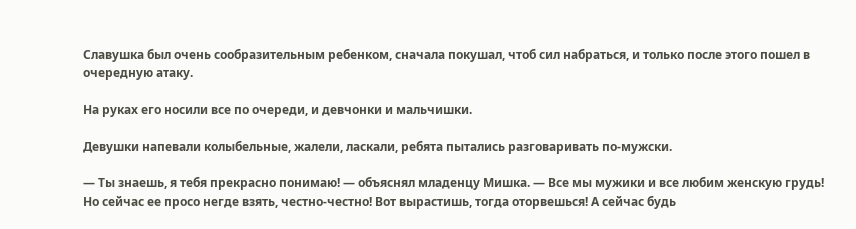Славушка был очень сообразительным ребенком, сначала покушал, чтоб сил набраться, и только после этого пошел в очередную атаку.

На руках его носили все по очереди, и девчонки и мальчишки.

Девушки напевали колыбельные, жалели, ласкали, ребята пытались разговаривать по-мужски.

— Ты знаешь, я тебя прекрасно понимаю! — объяснял младенцу Мишка. — Все мы мужики и все любим женскую грудь! Но сейчас ее просо негде взять, честно-честно! Вот вырастишь, тогда оторвешься! А сейчас будь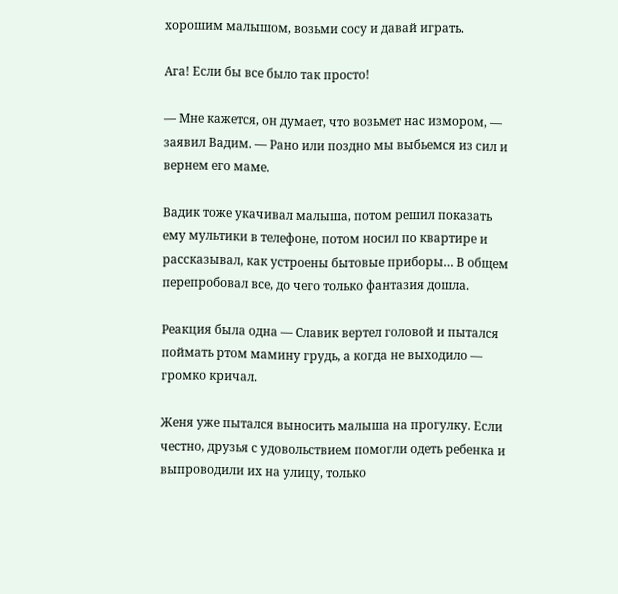хорошим малышом, возьми сосу и давай играть.

Ага! Если бы все было так просто!

— Мне кажется, он думает, что возьмет нас измором, — заявил Вадим. — Рано или поздно мы выбьемся из сил и вернем его маме.

Вадик тоже укачивал малыша, потом решил показать ему мультики в телефоне, потом носил по квартире и рассказывал, как устроены бытовые приборы… В общем перепробовал все, до чего только фантазия дошла.

Реакция была одна — Славик вертел головой и пытался поймать ртом мамину грудь, а когда не выходило — громко кричал.

Женя уже пытался выносить малыша на прогулку. Если честно, друзья с удовольствием помогли одеть ребенка и выпроводили их на улицу, только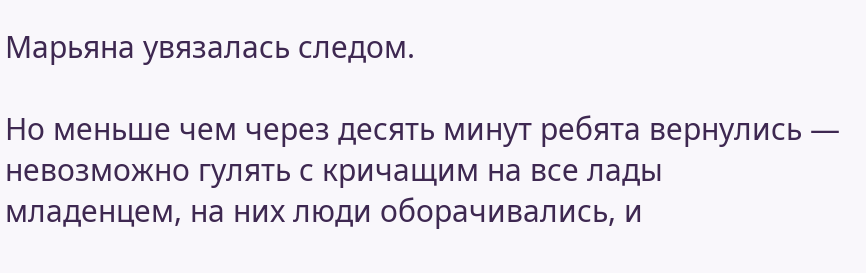Марьяна увязалась следом.

Но меньше чем через десять минут ребята вернулись — невозможно гулять с кричащим на все лады младенцем, на них люди оборачивались, и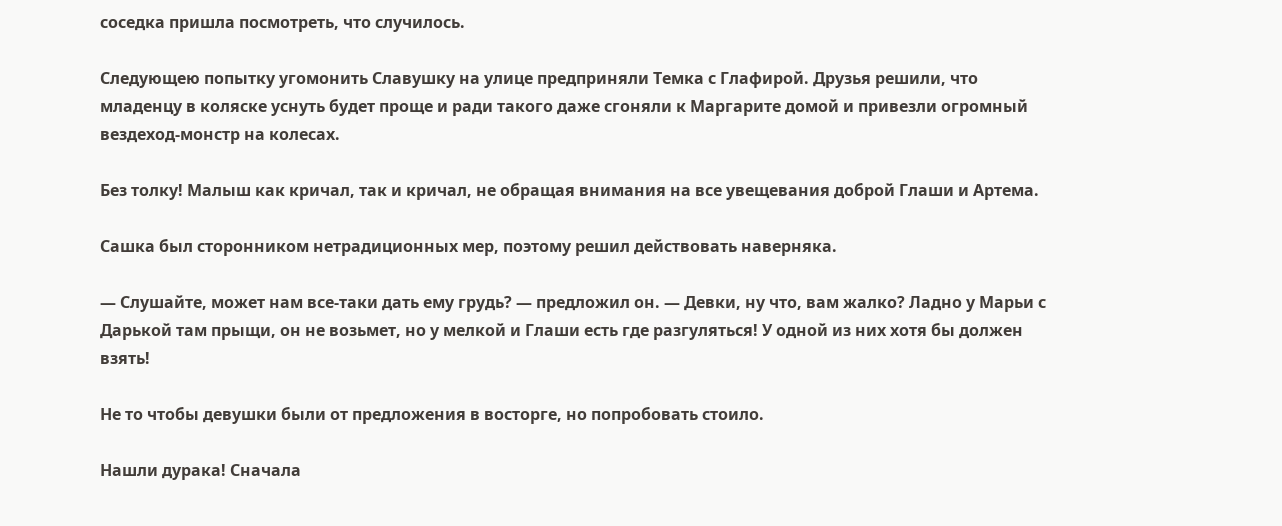соседка пришла посмотреть, что случилось.

Следующею попытку угомонить Славушку на улице предприняли Темка с Глафирой. Друзья решили, что младенцу в коляске уснуть будет проще и ради такого даже сгоняли к Маргарите домой и привезли огромный вездеход-монстр на колесах.

Без толку! Малыш как кричал, так и кричал, не обращая внимания на все увещевания доброй Глаши и Артема.

Сашка был сторонником нетрадиционных мер, поэтому решил действовать наверняка.

— Слушайте, может нам все-таки дать ему грудь? — предложил он. — Девки, ну что, вам жалко? Ладно у Марьи с Дарькой там прыщи, он не возьмет, но у мелкой и Глаши есть где разгуляться! У одной из них хотя бы должен взять!

Не то чтобы девушки были от предложения в восторге, но попробовать стоило.

Нашли дурака! Сначала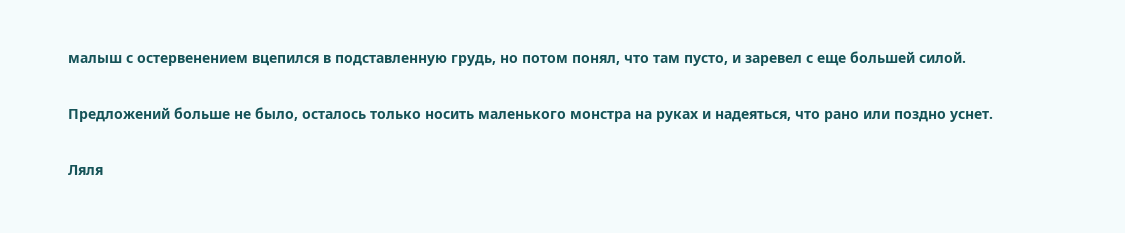малыш с остервенением вцепился в подставленную грудь, но потом понял, что там пусто, и заревел с еще большей силой.

Предложений больше не было, осталось только носить маленького монстра на руках и надеяться, что рано или поздно уснет.

Ляля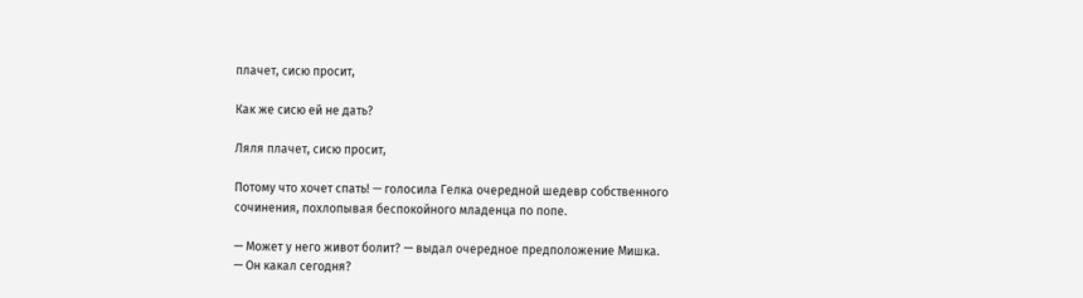плачет, сисю просит,

Как же сисю ей не дать?

Ляля плачет, сисю просит,

Потому что хочет спать! — голосила Гелка очередной шедевр собственного сочинения, похлопывая беспокойного младенца по попе.

— Может у него живот болит? — выдал очередное предположение Мишка. — Он какал сегодня?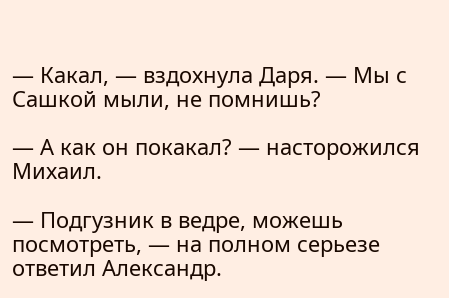— Какал, — вздохнула Даря. — Мы с Сашкой мыли, не помнишь?

— А как он покакал? — насторожился Михаил.

— Подгузник в ведре, можешь посмотреть, — на полном серьезе ответил Александр.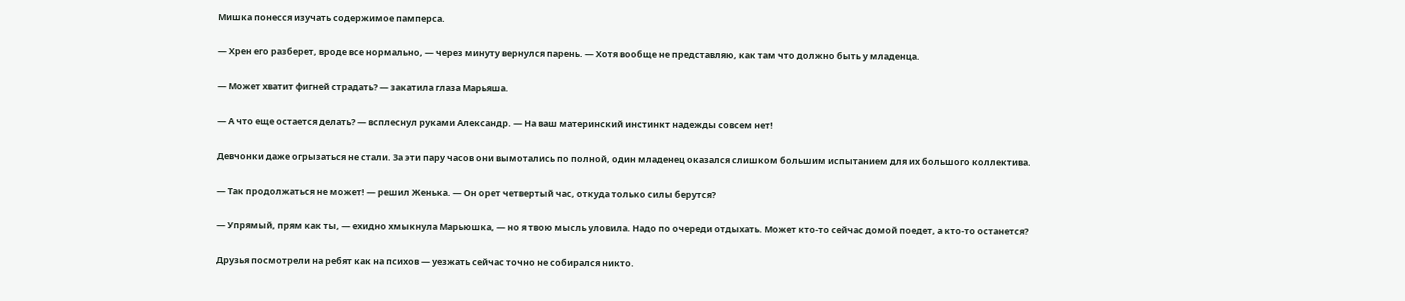Мишка понесся изучать содержимое памперса.

— Хрен его разберет, вроде все нормально, — через минуту вернулся парень. — Хотя вообще не представляю, как там что должно быть у младенца.

— Может хватит фигней страдать? — закатила глаза Марьяша.

— А что еще остается делать? — всплеснул руками Александр. — На ваш материнский инстинкт надежды совсем нет!

Девчонки даже огрызаться не стали. За эти пару часов они вымотались по полной, один младенец оказался слишком большим испытанием для их большого коллектива.

— Так продолжаться не может! — решил Женька. — Он орет четвертый час, откуда только силы берутся?

— Упрямый, прям как ты, — ехидно хмыкнула Марьюшка, — но я твою мысль уловила. Надо по очереди отдыхать. Может кто-то сейчас домой поедет, а кто-то останется?

Друзья посмотрели на ребят как на психов — уезжать сейчас точно не собирался никто.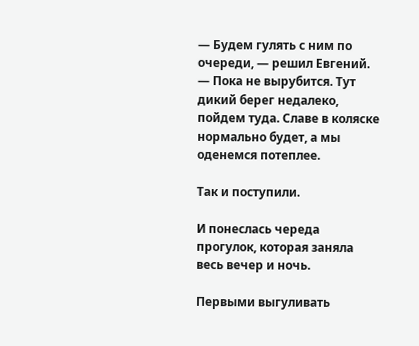— Будем гулять с ним по очереди, — решил Евгений. — Пока не вырубится. Тут дикий берег недалеко, пойдем туда. Славе в коляске нормально будет, а мы оденемся потеплее.

Так и поступили.

И понеслась череда прогулок, которая заняла весь вечер и ночь.

Первыми выгуливать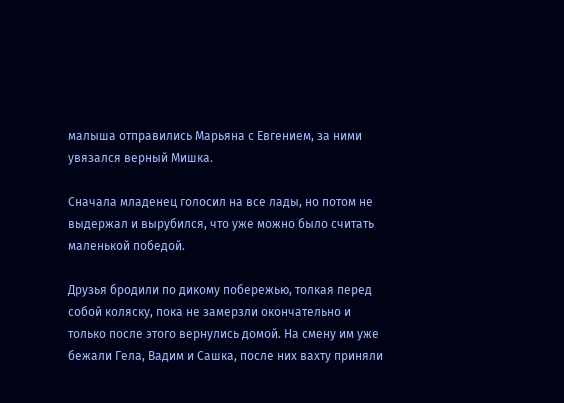малыша отправились Марьяна с Евгением, за ними увязался верный Мишка.

Сначала младенец голосил на все лады, но потом не выдержал и вырубился, что уже можно было считать маленькой победой.

Друзья бродили по дикому побережью, толкая перед собой коляску, пока не замерзли окончательно и только после этого вернулись домой. На смену им уже бежали Гела, Вадим и Сашка, после них вахту приняли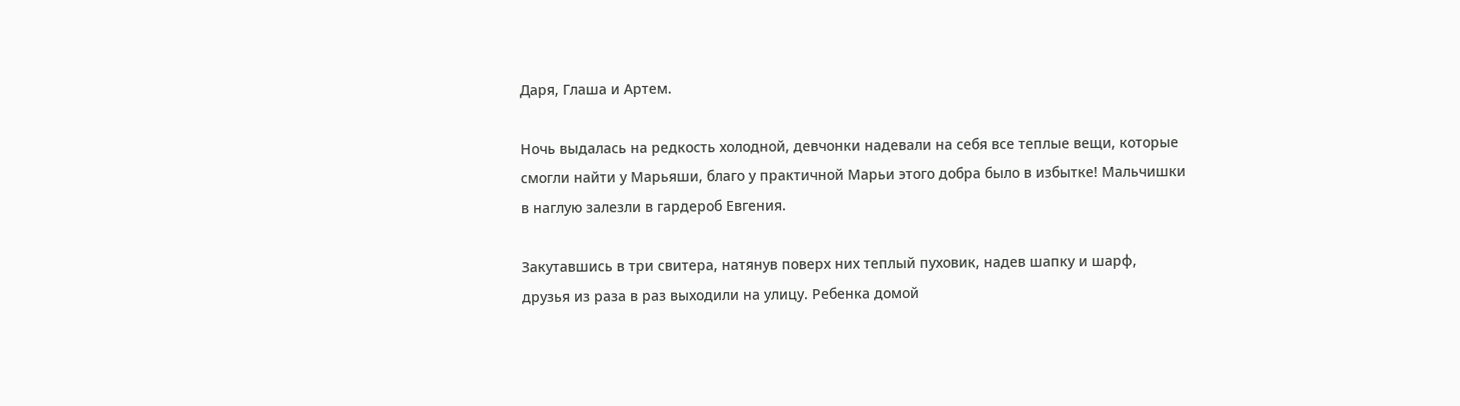Даря, Глаша и Артем.

Ночь выдалась на редкость холодной, девчонки надевали на себя все теплые вещи, которые смогли найти у Марьяши, благо у практичной Марьи этого добра было в избытке! Мальчишки в наглую залезли в гардероб Евгения.

Закутавшись в три свитера, натянув поверх них теплый пуховик, надев шапку и шарф, друзья из раза в раз выходили на улицу. Ребенка домой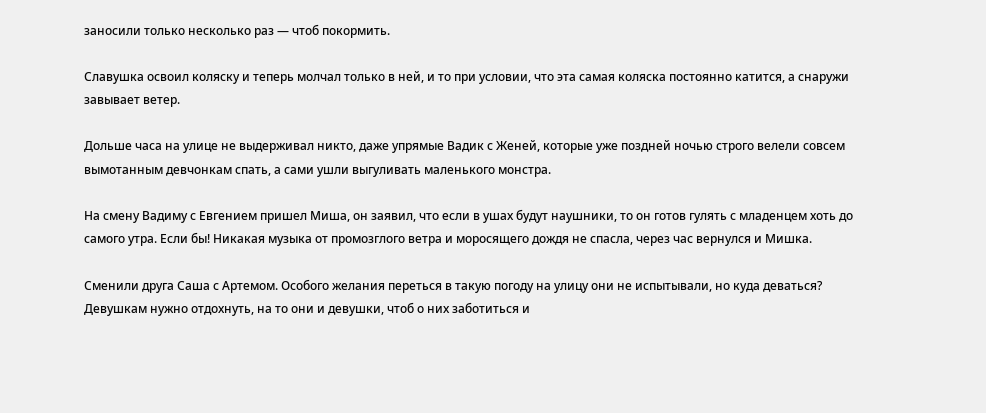заносили только несколько раз — чтоб покормить.

Славушка освоил коляску и теперь молчал только в ней, и то при условии, что эта самая коляска постоянно катится, а снаружи завывает ветер.

Дольше часа на улице не выдерживал никто, даже упрямые Вадик с Женей, которые уже поздней ночью строго велели совсем вымотанным девчонкам спать, а сами ушли выгуливать маленького монстра.

На смену Вадиму с Евгением пришел Миша, он заявил, что если в ушах будут наушники, то он готов гулять с младенцем хоть до самого утра. Если бы! Никакая музыка от промозглого ветра и моросящего дождя не спасла, через час вернулся и Мишка.

Сменили друга Саша с Артемом. Особого желания переться в такую погоду на улицу они не испытывали, но куда деваться? Девушкам нужно отдохнуть, на то они и девушки, чтоб о них заботиться и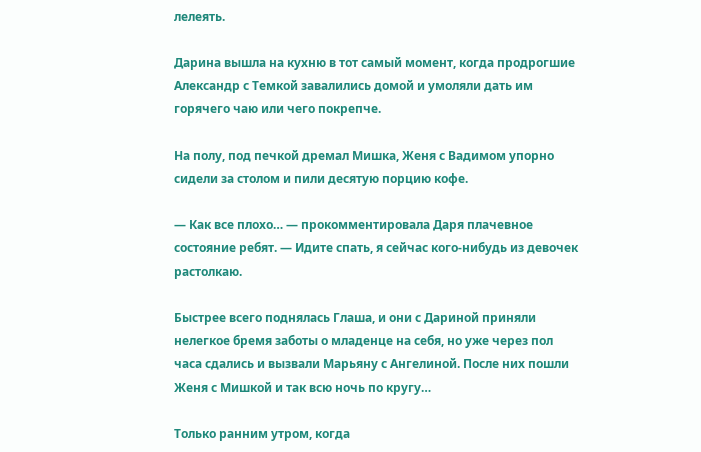лелеять.

Дарина вышла на кухню в тот самый момент, когда продрогшие Александр с Темкой завалились домой и умоляли дать им горячего чаю или чего покрепче.

На полу, под печкой дремал Мишка, Женя с Вадимом упорно сидели за столом и пили десятую порцию кофе.

— Как все плохо… — прокомментировала Даря плачевное состояние ребят. — Идите спать, я сейчас кого-нибудь из девочек растолкаю.

Быстрее всего поднялась Глаша, и они с Дариной приняли нелегкое бремя заботы о младенце на себя, но уже через пол часа сдались и вызвали Марьяну с Ангелиной. После них пошли Женя с Мишкой и так всю ночь по кругу…

Только ранним утром, когда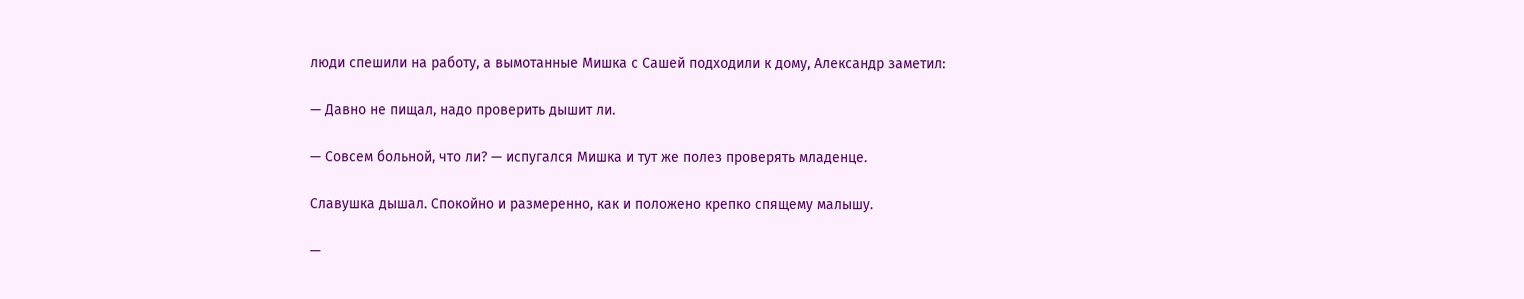люди спешили на работу, а вымотанные Мишка с Сашей подходили к дому, Александр заметил:

— Давно не пищал, надо проверить дышит ли.

— Совсем больной, что ли? — испугался Мишка и тут же полез проверять младенце.

Славушка дышал. Спокойно и размеренно, как и положено крепко спящему малышу.

—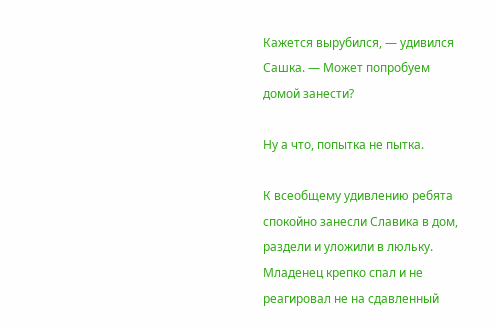Кажется вырубился, — удивился Сашка. — Может попробуем домой занести?

Ну а что, попытка не пытка.

К всеобщему удивлению ребята спокойно занесли Славика в дом, раздели и уложили в люльку. Младенец крепко спал и не реагировал не на сдавленный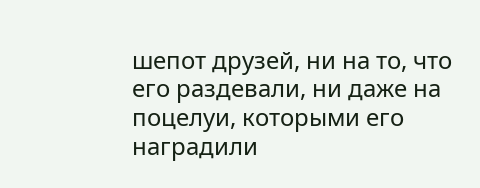шепот друзей, ни на то, что его раздевали, ни даже на поцелуи, которыми его наградили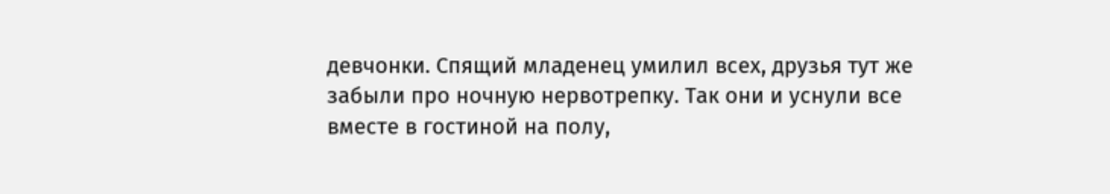девчонки. Спящий младенец умилил всех, друзья тут же забыли про ночную нервотрепку. Так они и уснули все вместе в гостиной на полу,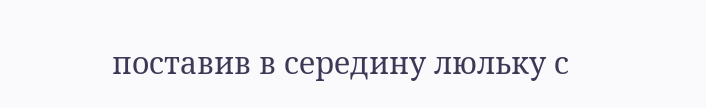поставив в середину люльку с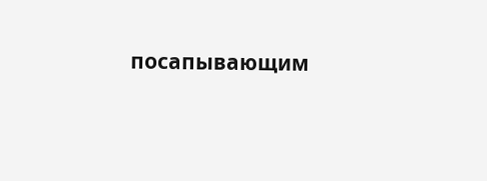посапывающим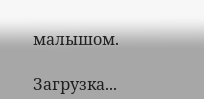малышом.

Загрузка...